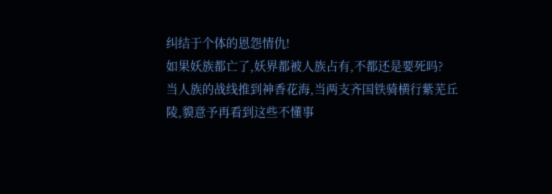纠结于个体的恩怨情仇!
如果妖族都亡了,妖界都被人族占有,不都还是要死吗?
当人族的战线推到神香花海,当两支齐国铁骑横行紫芜丘陵,貘意予再看到这些不懂事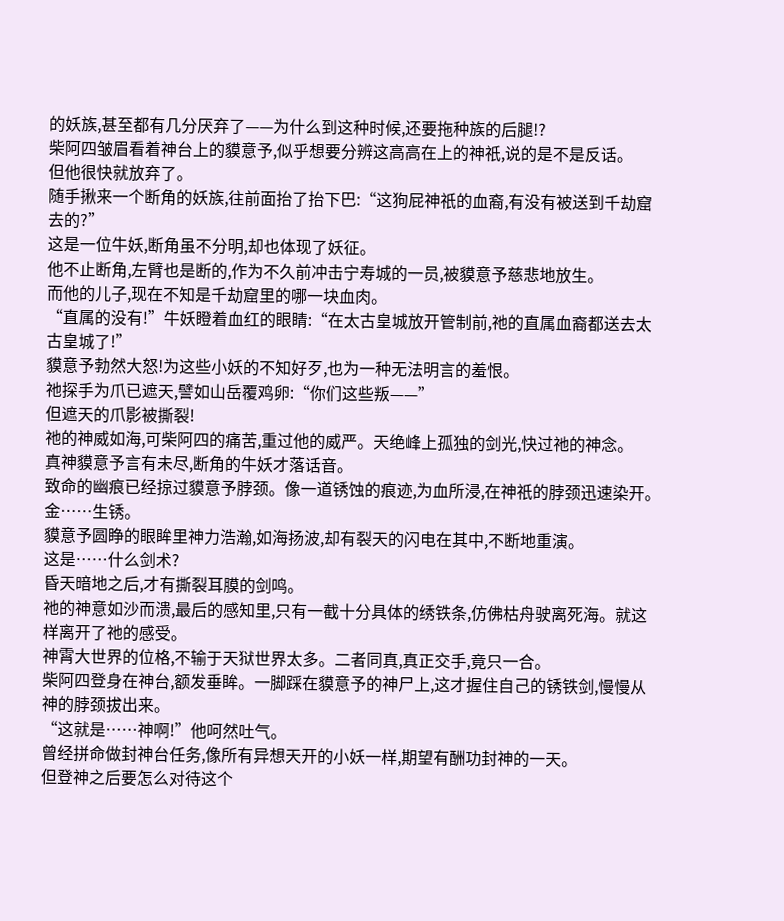的妖族,甚至都有几分厌弃了——为什么到这种时候,还要拖种族的后腿!?
柴阿四皱眉看着神台上的貘意予,似乎想要分辨这高高在上的神祇,说的是不是反话。
但他很快就放弃了。
随手揪来一个断角的妖族,往前面抬了抬下巴:“这狗屁神祇的血裔,有没有被送到千劫窟去的?”
这是一位牛妖,断角虽不分明,却也体现了妖征。
他不止断角,左臂也是断的,作为不久前冲击宁寿城的一员,被貘意予慈悲地放生。
而他的儿子,现在不知是千劫窟里的哪一块血肉。
“直属的没有!”牛妖瞪着血红的眼睛:“在太古皇城放开管制前,祂的直属血裔都送去太古皇城了!”
貘意予勃然大怒!为这些小妖的不知好歹,也为一种无法明言的羞恨。
祂探手为爪已遮天,譬如山岳覆鸡卵:“你们这些叛——”
但遮天的爪影被撕裂!
祂的神威如海,可柴阿四的痛苦,重过他的威严。天绝峰上孤独的剑光,快过祂的神念。
真神貘意予言有未尽,断角的牛妖才落话音。
致命的幽痕已经掠过貘意予脖颈。像一道锈蚀的痕迹,为血所浸,在神祇的脖颈迅速染开。
金……生锈。
貘意予圆睁的眼眸里神力浩瀚,如海扬波,却有裂天的闪电在其中,不断地重演。
这是……什么剑术?
昏天暗地之后,才有撕裂耳膜的剑鸣。
祂的神意如沙而溃,最后的感知里,只有一截十分具体的绣铁条,仿佛枯舟驶离死海。就这样离开了祂的感受。
神霄大世界的位格,不输于天狱世界太多。二者同真,真正交手,竟只一合。
柴阿四登身在神台,额发垂眸。一脚踩在貘意予的神尸上,这才握住自己的锈铁剑,慢慢从神的脖颈拔出来。
“这就是……神啊!”他呵然吐气。
曾经拼命做封神台任务,像所有异想天开的小妖一样,期望有酬功封神的一天。
但登神之后要怎么对待这个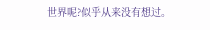世界呢?似乎从来没有想过。